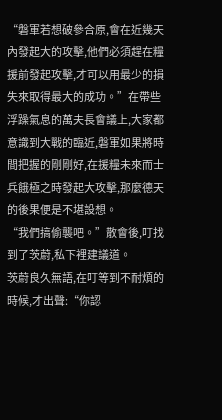“磐軍若想破參合原,會在近幾天內發起大的攻擊,他們必須趕在糧援前發起攻擊,才可以用最少的損失來取得最大的成功。”在帶些浮躁氣息的萬夫長會議上,大家都意識到大戰的臨近,磐軍如果將時間把握的剛剛好,在援糧未來而士兵餓極之時發起大攻擊,那麼德天的後果便是不堪設想。
“我們搞偷襲吧。”散會後,叮找到了茨蔚,私下裡建議道。
茨蔚良久無語,在叮等到不耐煩的時候,才出聲:“你認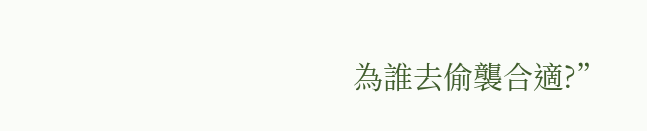為誰去偷襲合適?”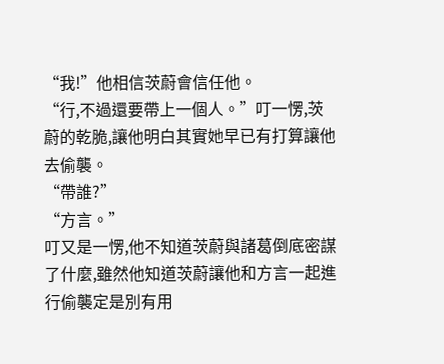“我!”他相信茨蔚會信任他。
“行,不過還要帶上一個人。”叮一愣,茨蔚的乾脆,讓他明白其實她早已有打算讓他去偷襲。
“帶誰?”
“方言。”
叮又是一愣,他不知道茨蔚與諸葛倒底密謀了什麼,雖然他知道茨蔚讓他和方言一起進行偷襲定是別有用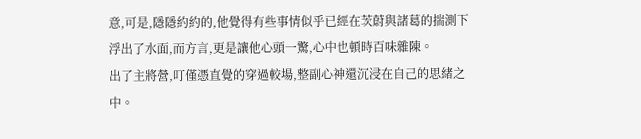意,可是,隱隱約約的,他覺得有些事情似乎已經在茨蔚與諸葛的揣測下浮出了水面,而方言,更是讓他心頭一驚,心中也頓時百味雜陳。
出了主將營,叮僅憑直覺的穿過較場,整副心神還沉浸在自己的思緒之中。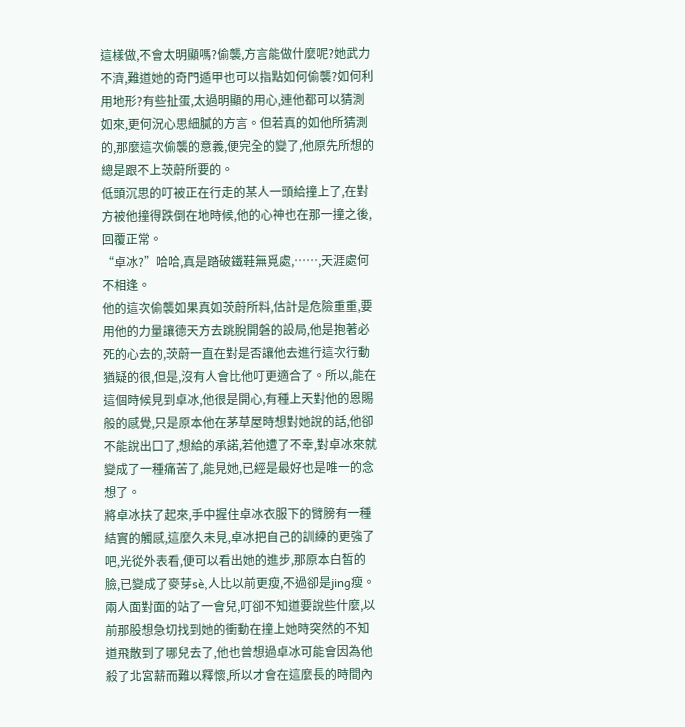這樣做,不會太明顯嗎?偷襲,方言能做什麼呢?她武力不濟,難道她的奇門遁甲也可以指點如何偷襲?如何利用地形?有些扯蛋,太過明顯的用心,連他都可以猜測如來,更何況心思細膩的方言。但若真的如他所猜測的,那麼這次偷襲的意義,便完全的變了,他原先所想的總是跟不上茨蔚所要的。
低頭沉思的叮被正在行走的某人一頭給撞上了,在對方被他撞得跌倒在地時候,他的心神也在那一撞之後,回覆正常。
“卓冰?”哈哈,真是踏破鐵鞋無覓處,……,天涯處何不相逢。
他的這次偷襲如果真如茨蔚所料,估計是危險重重,要用他的力量讓德天方去跳脫開磐的設局,他是抱著必死的心去的,茨蔚一直在對是否讓他去進行這次行動猶疑的很,但是,沒有人會比他叮更適合了。所以,能在這個時候見到卓冰,他很是開心,有種上天對他的恩賜般的感覺,只是原本他在茅草屋時想對她說的話,他卻不能說出口了,想給的承諾,若他遭了不幸,對卓冰來就變成了一種痛苦了,能見她,已經是最好也是唯一的念想了。
將卓冰扶了起來,手中握住卓冰衣服下的臂膀有一種結實的觸感,這麼久未見,卓冰把自己的訓練的更強了吧,光從外表看,便可以看出她的進步,那原本白皙的臉,已變成了麥芽sè,人比以前更瘦,不過卻是jing瘦。
兩人面對面的站了一會兒,叮卻不知道要說些什麼,以前那股想急切找到她的衝動在撞上她時突然的不知道飛散到了哪兒去了,他也曾想過卓冰可能會因為他殺了北宮薪而難以釋懷,所以才會在這麼長的時間內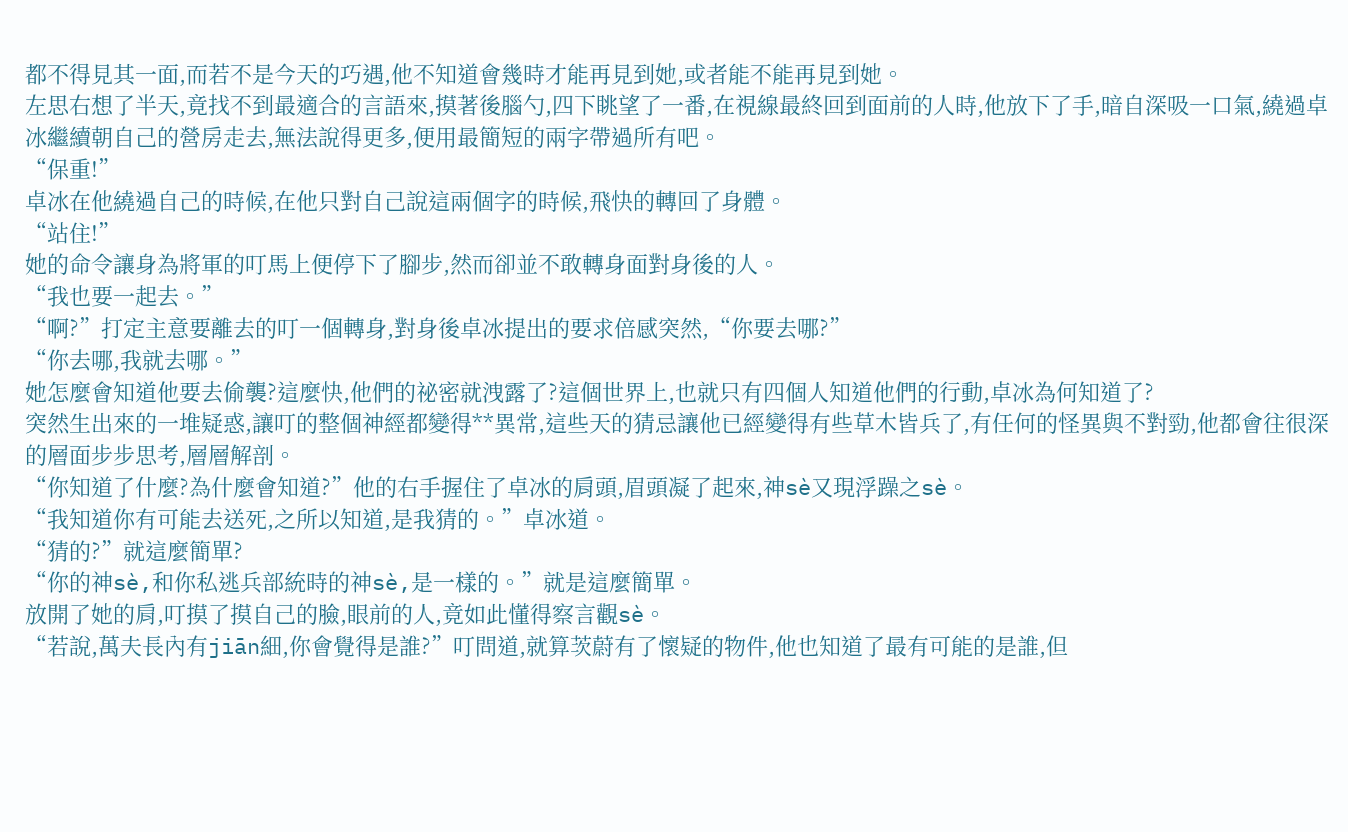都不得見其一面,而若不是今天的巧遇,他不知道會幾時才能再見到她,或者能不能再見到她。
左思右想了半天,竟找不到最適合的言語來,摸著後腦勺,四下眺望了一番,在視線最終回到面前的人時,他放下了手,暗自深吸一口氣,繞過卓冰繼續朝自己的營房走去,無法說得更多,便用最簡短的兩字帶過所有吧。
“保重!”
卓冰在他繞過自己的時候,在他只對自己說這兩個字的時候,飛快的轉回了身體。
“站住!”
她的命令讓身為將軍的叮馬上便停下了腳步,然而卻並不敢轉身面對身後的人。
“我也要一起去。”
“啊?”打定主意要離去的叮一個轉身,對身後卓冰提出的要求倍感突然,“你要去哪?”
“你去哪,我就去哪。”
她怎麼會知道他要去偷襲?這麼快,他們的祕密就洩露了?這個世界上,也就只有四個人知道他們的行動,卓冰為何知道了?
突然生出來的一堆疑惑,讓叮的整個神經都變得**異常,這些天的猜忌讓他已經變得有些草木皆兵了,有任何的怪異與不對勁,他都會往很深的層面步步思考,層層解剖。
“你知道了什麼?為什麼會知道?”他的右手握住了卓冰的肩頭,眉頭凝了起來,神sè又現浮躁之sè。
“我知道你有可能去送死,之所以知道,是我猜的。”卓冰道。
“猜的?”就這麼簡單?
“你的神sè,和你私逃兵部統時的神sè,是一樣的。”就是這麼簡單。
放開了她的肩,叮摸了摸自己的臉,眼前的人,竟如此懂得察言觀sè。
“若說,萬夫長內有jiān細,你會覺得是誰?”叮問道,就算茨蔚有了懷疑的物件,他也知道了最有可能的是誰,但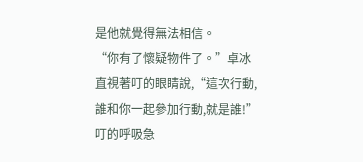是他就覺得無法相信。
“你有了懷疑物件了。”卓冰直視著叮的眼睛說,“這次行動,誰和你一起參加行動,就是誰!”
叮的呼吸急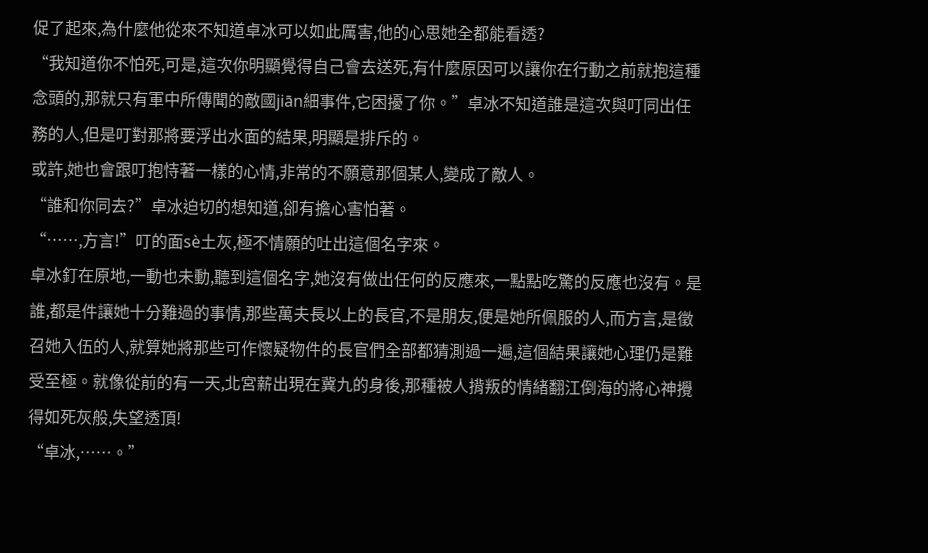促了起來,為什麼他從來不知道卓冰可以如此厲害,他的心思她全都能看透?
“我知道你不怕死,可是,這次你明顯覺得自己會去送死,有什麼原因可以讓你在行動之前就抱這種念頭的,那就只有軍中所傳聞的敵國jiān細事件,它困擾了你。”卓冰不知道誰是這次與叮同出任務的人,但是叮對那將要浮出水面的結果,明顯是排斥的。
或許,她也會跟叮抱恃著一樣的心情,非常的不願意那個某人,變成了敵人。
“誰和你同去?”卓冰迫切的想知道,卻有擔心害怕著。
“……,方言!”叮的面sè土灰,極不情願的吐出這個名字來。
卓冰釘在原地,一動也未動,聽到這個名字,她沒有做出任何的反應來,一點點吃驚的反應也沒有。是誰,都是件讓她十分難過的事情,那些萬夫長以上的長官,不是朋友,便是她所佩服的人,而方言,是徵召她入伍的人,就算她將那些可作懷疑物件的長官們全部都猜測過一遍,這個結果讓她心理仍是難受至極。就像從前的有一天,北宮薪出現在冀九的身後,那種被人揹叛的情緒翻江倒海的將心神攪得如死灰般,失望透頂!
“卓冰,……。”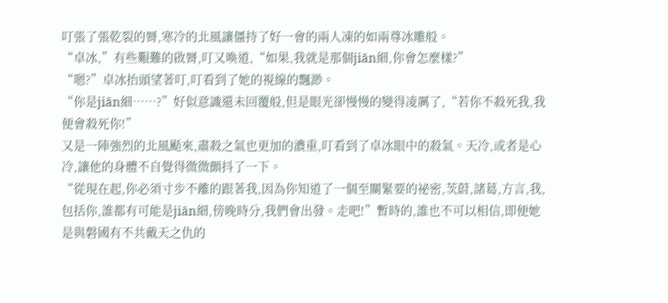叮張了張乾裂的脣,寒冷的北風讓僵持了好一會的兩人凍的如兩尊冰雕般。
“卓冰,”有些艱難的啟脣,叮又喚道,“如果,我就是那個jiān細,你會怎麼樣?”
“嗯?”卓冰抬頭望著叮,叮看到了她的視線的飄渺。
“你是jiān細……?”好似意識還未回覆般,但是眼光卻慢慢的變得凌厲了,“若你不殺死我,我便會殺死你!”
又是一陣強烈的北風颳來,肅殺之氣也更加的濃重,叮看到了卓冰眼中的殺氣。天冷,或者是心冷,讓他的身體不自覺得微微顫抖了一下。
“從現在起,你必須寸步不離的跟著我,因為你知道了一個至關緊要的祕密,茨蔚,諸葛,方言,我,包括你,誰都有可能是jiān細,傍晚時分,我們會出發。走吧!”暫時的,誰也不可以相信,即便她是與磐國有不共戴天之仇的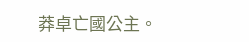莽卓亡國公主。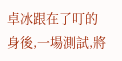卓冰跟在了叮的身後,一場測試,將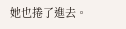她也捲了進去。